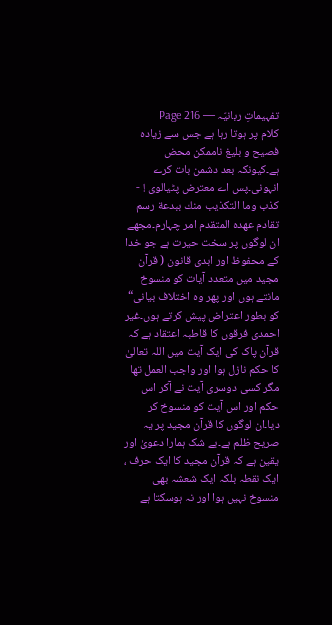تفہیماتِ ربانیّہ — Page 216
کلام پر ہوتا رہا ہے جس سے زیادہ فصیح و بلیغ ناممکن محض ہے۔کیونکہ بعد دشمن بات کرے انہونی۔پس اے معترض پٹیالوی ! - كذب وما التكذيب منك ببدعة رسم تقادم عهده المتقدم امر چہارم۔مجھے ان لوگوں پر سخت حیرت ہے جو خدا کے محفوظ اور ابدی قانون ( قرآن مجید میں متعدد آیات کو منسوخ مانتے ہوں اور پھر وہ اختلاف بیانی“ کو بطور اعتراض پیش کرتے ہوں۔غیر احمدی فرقوں کا قاطبہ اعتقاد ہے کہ قرآن پاک کی ایک آیت میں اللہ تعالیٰ کا حکم نازل ہوا اور واجب العمل تھا مگر کسی دوسری آیت نے آکر اس حکم اور اس آیت کو منسوخ کر دیا۔ان لوگوں کا قرآن مجید پر یہ صریح ظلم ہے۔بے شک ہمارا دعویٰ اور یقین ہے کہ قرآن مجید کا ایک حرف ، ایک نقطہ بلکہ ایک شعشہ بھی منسوخ نہیں ہوا اور نہ ہوسکتا ہے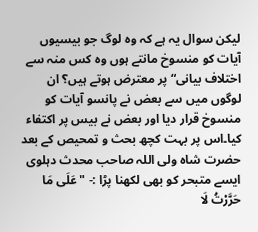لیکن سوال یہ ہے کہ وہ لوگ جو بیسیوں آیات کو منسوخ مانتے ہوں وہ کس منہ سے اختلاف بیانی“ پر معترض ہوتے ہیں؟ ان لوگوں میں سے بعض نے پانسو آیات کو منسوخ قرار دیا اور بعض نے بیس پر اکتفاء کیا۔اس پر بہت کچھ بحث و تمحیص کے بعد حضرت شاہ ولی اللہ صاحب محدث دہلوی ایسے متبحر کو بھی لکھنا پڑا :- " عَلَى مَا حَرَّرْتُ لَا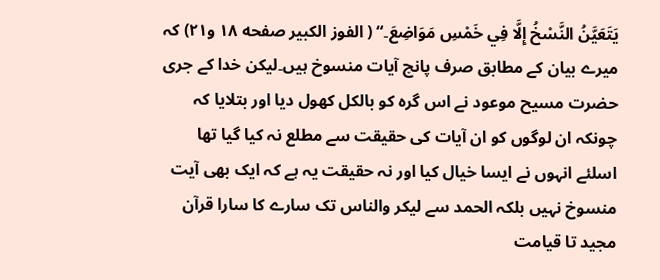يَتَعَيَّنُ النَّسْخُ إِلَّا فِي خَمْسِ مَوَاضِعَ۔“ ( الفوز الكبير صفحه ۱۸ و۲۱) کہ میرے بیان کے مطابق صرف پانچ آیات منسوخ ہیں۔لیکن خدا کے جری حضرت مسیح موعود نے اس گرہ کو بالکل کھول دیا اور بتلایا کہ چونکہ ان لوگوں کو ان آیات کی حقیقت سے مطلع نہ کیا گیا تھا اسلئے انہوں نے ایسا خیال کیا اور نہ حقیقت یہ ہے کہ ایک بھی آیت منسوخ نہیں بلکہ الحمد سے لیکر والناس تک سارے کا سارا قرآن مجید تا قیامت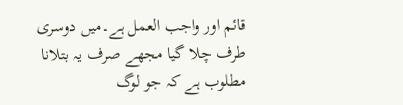قائم اور واجب العمل ہے۔میں دوسری طرف چلا گیا مجھے صرف یہ بتلانا مطلوب ہے کہ جو لوگ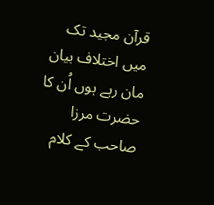قرآن مجید تک میں اختلاف بیان مان رہے ہوں اُن کا حضرت مرزا صاحب کے کلام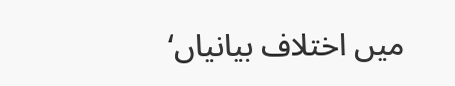میں اختلاف بیانیاں‘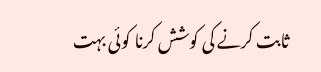ثابت کرنے کی کوشش کرنا کوئی بہت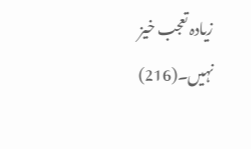زیادہ تعجب خیز نہیں۔(216)